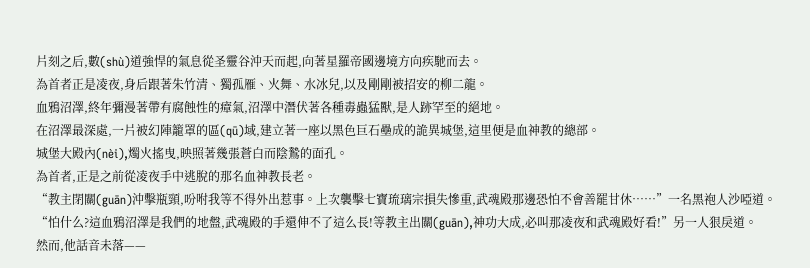片刻之后,數(shù)道強悍的氣息從圣靈谷沖天而起,向著星羅帝國邊境方向疾馳而去。
為首者正是凌夜,身后跟著朱竹清、獨孤雁、火舞、水冰兒,以及剛剛被招安的柳二龍。
血鴉沼澤,終年彌漫著帶有腐蝕性的瘴氣,沼澤中潛伏著各種毒蟲猛獸,是人跡罕至的絕地。
在沼澤最深處,一片被幻陣籠罩的區(qū)域,建立著一座以黑色巨石壘成的詭異城堡,這里便是血神教的總部。
城堡大殿內(nèi),燭火搖曳,映照著幾張蒼白而陰鷙的面孔。
為首者,正是之前從凌夜手中逃脫的那名血神教長老。
“教主閉關(guān)沖擊瓶頸,吩咐我等不得外出惹事。上次襲擊七寶琉璃宗損失慘重,武魂殿那邊恐怕不會善罷甘休……”一名黑袍人沙啞道。
“怕什么?這血鴉沼澤是我們的地盤,武魂殿的手還伸不了這么長!等教主出關(guān),神功大成,必叫那凌夜和武魂殿好看!”另一人狠戾道。
然而,他話音未落——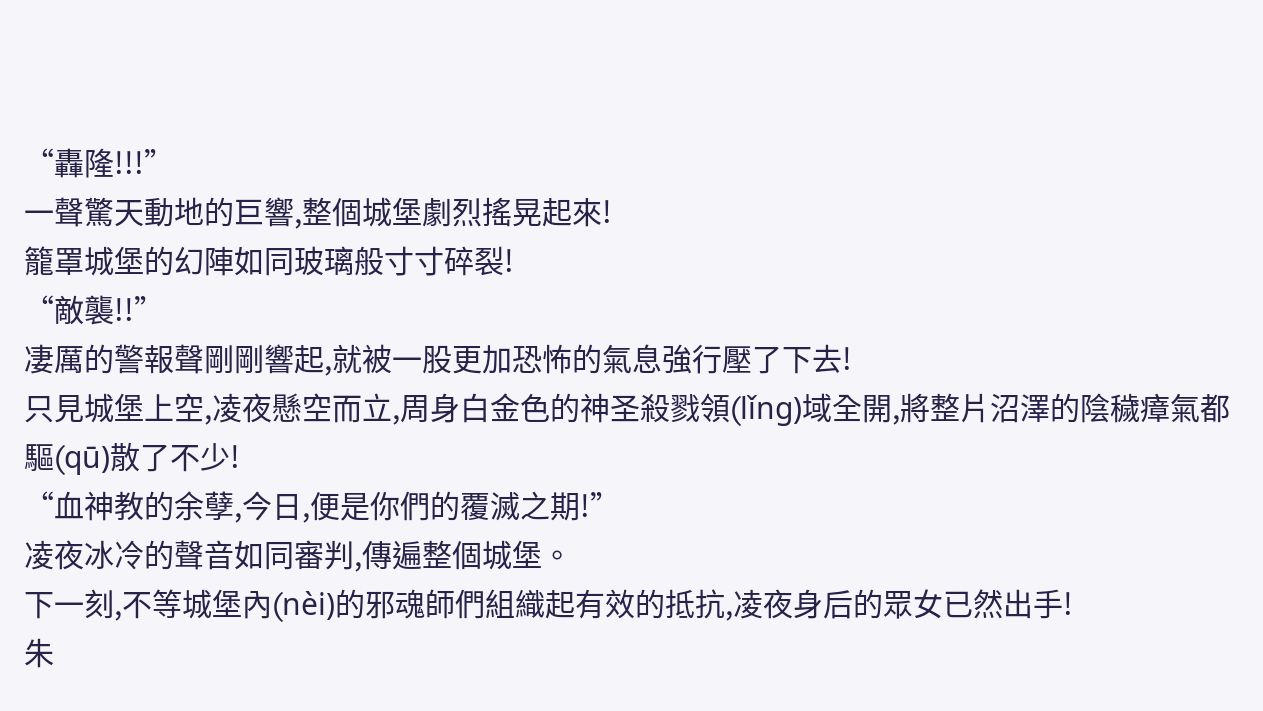“轟隆!!!”
一聲驚天動地的巨響,整個城堡劇烈搖晃起來!
籠罩城堡的幻陣如同玻璃般寸寸碎裂!
“敵襲!!”
凄厲的警報聲剛剛響起,就被一股更加恐怖的氣息強行壓了下去!
只見城堡上空,凌夜懸空而立,周身白金色的神圣殺戮領(lǐng)域全開,將整片沼澤的陰穢瘴氣都驅(qū)散了不少!
“血神教的余孽,今日,便是你們的覆滅之期!”
凌夜冰冷的聲音如同審判,傳遍整個城堡。
下一刻,不等城堡內(nèi)的邪魂師們組織起有效的抵抗,凌夜身后的眾女已然出手!
朱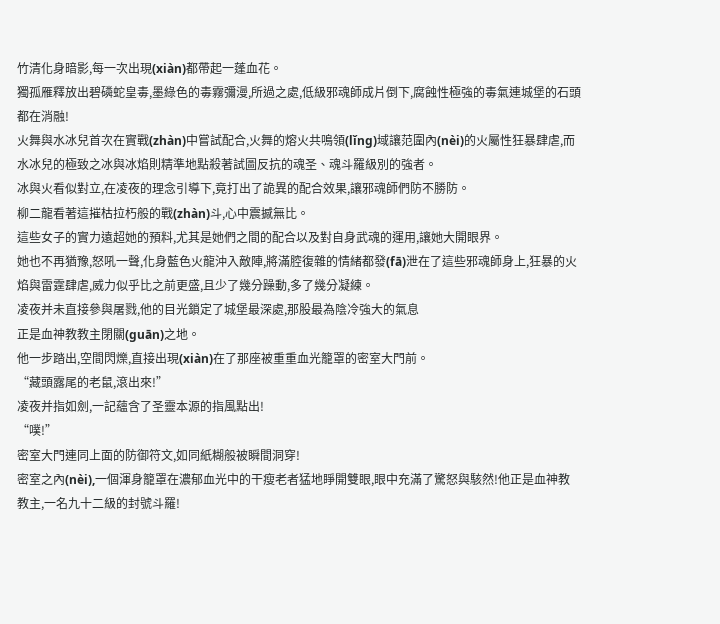竹清化身暗影,每一次出現(xiàn)都帶起一蓬血花。
獨孤雁釋放出碧磷蛇皇毒,墨綠色的毒霧彌漫,所過之處,低級邪魂師成片倒下,腐蝕性極強的毒氣連城堡的石頭都在消融!
火舞與水冰兒首次在實戰(zhàn)中嘗試配合,火舞的熔火共鳴領(lǐng)域讓范圍內(nèi)的火屬性狂暴肆虐,而水冰兒的極致之冰與冰焰則精準地點殺著試圖反抗的魂圣、魂斗羅級別的強者。
冰與火看似對立,在凌夜的理念引導下,竟打出了詭異的配合效果,讓邪魂師們防不勝防。
柳二龍看著這摧枯拉朽般的戰(zhàn)斗,心中震撼無比。
這些女子的實力遠超她的預料,尤其是她們之間的配合以及對自身武魂的運用,讓她大開眼界。
她也不再猶豫,怒吼一聲,化身藍色火龍沖入敵陣,將滿腔復雜的情緒都發(fā)泄在了這些邪魂師身上,狂暴的火焰與雷霆肆虐,威力似乎比之前更盛,且少了幾分躁動,多了幾分凝練。
凌夜并未直接參與屠戮,他的目光鎖定了城堡最深處,那股最為陰冷強大的氣息
正是血神教教主閉關(guān)之地。
他一步踏出,空間閃爍,直接出現(xiàn)在了那座被重重血光籠罩的密室大門前。
“藏頭露尾的老鼠,滾出來!”
凌夜并指如劍,一記蘊含了圣靈本源的指風點出!
“噗!”
密室大門連同上面的防御符文,如同紙糊般被瞬間洞穿!
密室之內(nèi),一個渾身籠罩在濃郁血光中的干瘦老者猛地睜開雙眼,眼中充滿了驚怒與駭然!他正是血神教教主,一名九十二級的封號斗羅!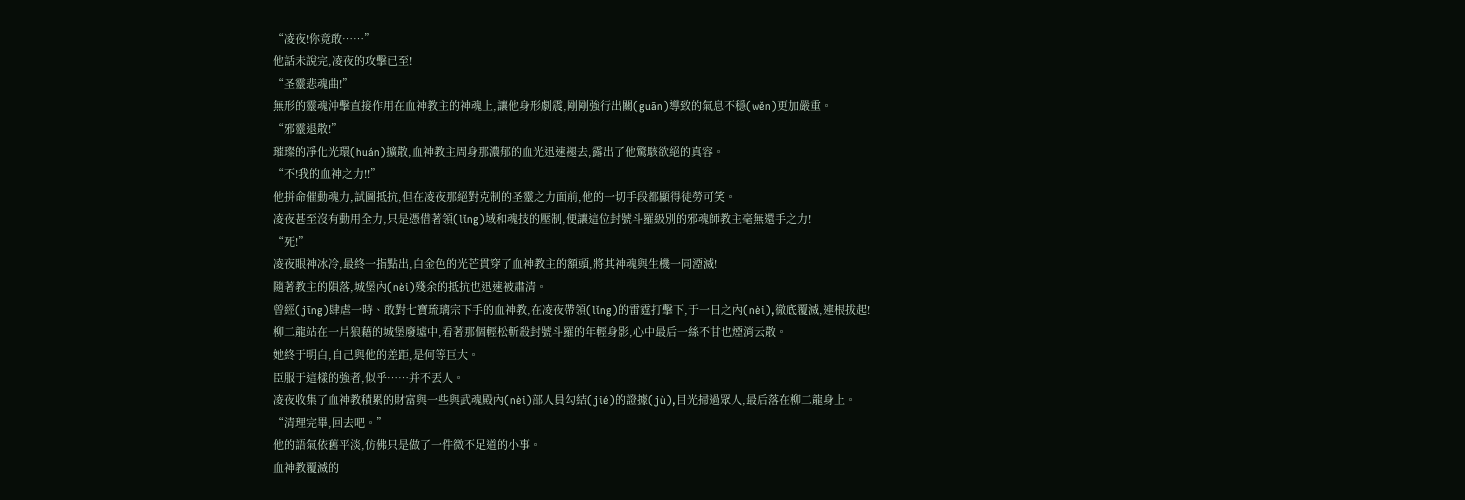“凌夜!你竟敢……”
他話未說完,凌夜的攻擊已至!
“圣靈悲魂曲!”
無形的靈魂沖擊直接作用在血神教主的神魂上,讓他身形劇震,剛剛強行出關(guān)導致的氣息不穩(wěn)更加嚴重。
“邪靈退散!”
璀璨的凈化光環(huán)擴散,血神教主周身那濃郁的血光迅速褪去,露出了他驚駭欲絕的真容。
“不!我的血神之力!!”
他拼命催動魂力,試圖抵抗,但在凌夜那絕對克制的圣靈之力面前,他的一切手段都顯得徒勞可笑。
凌夜甚至沒有動用全力,只是憑借著領(lǐng)域和魂技的壓制,便讓這位封號斗羅級別的邪魂師教主毫無還手之力!
“死!”
凌夜眼神冰冷,最終一指點出,白金色的光芒貫穿了血神教主的額頭,將其神魂與生機一同湮滅!
隨著教主的隕落,城堡內(nèi)殘余的抵抗也迅速被肅清。
曾經(jīng)肆虐一時、敢對七寶琉璃宗下手的血神教,在凌夜帶領(lǐng)的雷霆打擊下,于一日之內(nèi),徹底覆滅,連根拔起!
柳二龍站在一片狼藉的城堡廢墟中,看著那個輕松斬殺封號斗羅的年輕身影,心中最后一絲不甘也煙消云散。
她終于明白,自己與他的差距,是何等巨大。
臣服于這樣的強者,似乎……并不丟人。
凌夜收集了血神教積累的財富與一些與武魂殿內(nèi)部人員勾結(jié)的證據(jù),目光掃過眾人,最后落在柳二龍身上。
“清理完畢,回去吧。”
他的語氣依舊平淡,仿佛只是做了一件微不足道的小事。
血神教覆滅的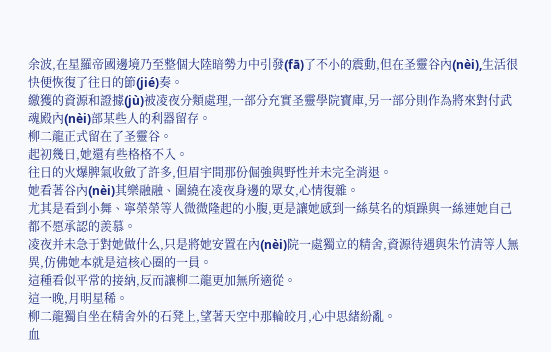余波,在星羅帝國邊境乃至整個大陸暗勢力中引發(fā)了不小的震動,但在圣靈谷內(nèi),生活很快便恢復了往日的節(jié)奏。
繳獲的資源和證據(jù)被凌夜分類處理,一部分充實圣靈學院寶庫,另一部分則作為將來對付武魂殿內(nèi)部某些人的利器留存。
柳二龍正式留在了圣靈谷。
起初幾日,她還有些格格不入。
往日的火爆脾氣收斂了許多,但眉宇間那份倔強與野性并未完全消退。
她看著谷內(nèi)其樂融融、圍繞在凌夜身邊的眾女,心情復雜。
尤其是看到小舞、寧榮榮等人微微隆起的小腹,更是讓她感到一絲莫名的煩躁與一絲連她自己都不愿承認的羨慕。
凌夜并未急于對她做什么,只是將她安置在內(nèi)院一處獨立的精舍,資源待遇與朱竹清等人無異,仿佛她本就是這核心圈的一員。
這種看似平常的接納,反而讓柳二龍更加無所適從。
這一晚,月明星稀。
柳二龍獨自坐在精舍外的石凳上,望著天空中那輪皎月,心中思緒紛亂。
血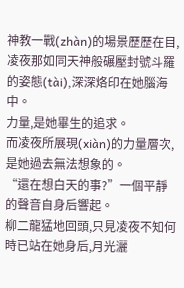神教一戰(zhàn)的場景歷歷在目,凌夜那如同天神般碾壓封號斗羅的姿態(tài),深深烙印在她腦海中。
力量,是她畢生的追求。
而凌夜所展現(xiàn)的力量層次,是她過去無法想象的。
“還在想白天的事?”一個平靜的聲音自身后響起。
柳二龍猛地回頭,只見凌夜不知何時已站在她身后,月光灑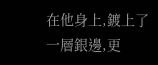在他身上,鍍上了一層銀邊,更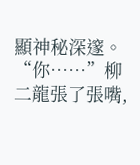顯神秘深邃。
“你……”柳二龍張了張嘴,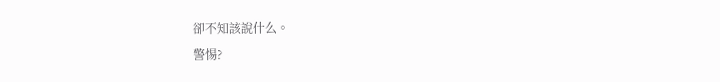卻不知該說什么。
警惕?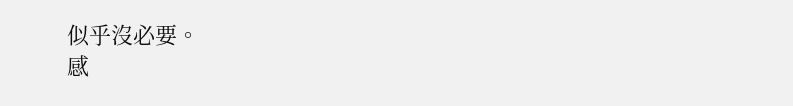似乎沒必要。
感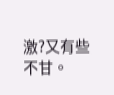激?又有些不甘。